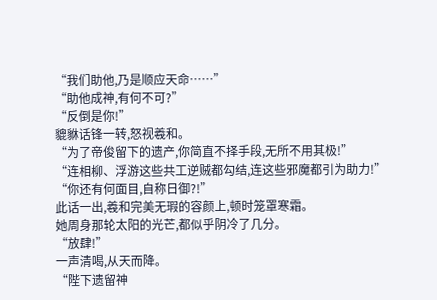“我们助他,乃是顺应天命……”
“助他成神,有何不可?”
“反倒是你!”
貔貅话锋一转,怒视羲和。
“为了帝俊留下的遗产,你简直不择手段,无所不用其极!”
“连相柳、浮游这些共工逆贼都勾结,连这些邪魔都引为助力!”
“你还有何面目,自称日御?!”
此话一出,羲和完美无瑕的容颜上,顿时笼罩寒霜。
她周身那轮太阳的光芒,都似乎阴冷了几分。
“放肆!”
一声清喝,从天而降。
“陛下遗留神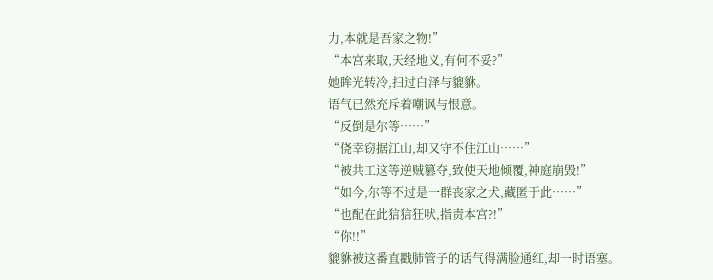力,本就是吾家之物!”
“本宫来取,天经地义,有何不妥?”
她眸光转冷,扫过白泽与貔貅。
语气已然充斥着嘲讽与恨意。
“反倒是尔等……”
“侥幸窃据江山,却又守不住江山……”
“被共工这等逆贼篡夺,致使天地倾覆,神庭崩毁!”
“如今,尔等不过是一群丧家之犬,藏匿于此……”
“也配在此狺狺狂吠,指责本宫?!”
“你!!”
貔貅被这番直戳肺管子的话气得满脸通红,却一时语塞。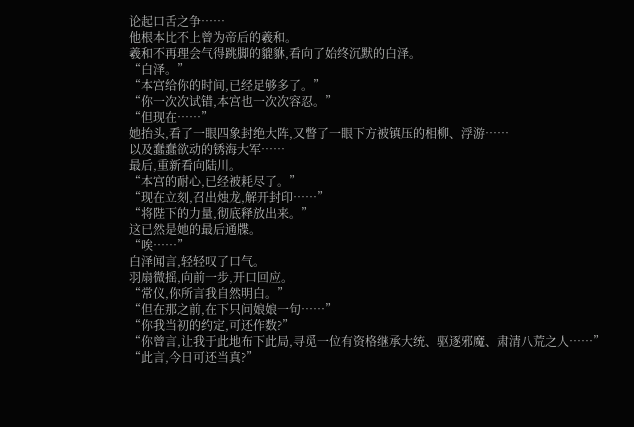论起口舌之争……
他根本比不上曾为帝后的羲和。
羲和不再理会气得跳脚的貔貅,看向了始终沉默的白泽。
“白泽。”
“本宫给你的时间,已经足够多了。”
“你一次次试错,本宫也一次次容忍。”
“但现在……”
她抬头,看了一眼四象封绝大阵,又瞥了一眼下方被镇压的相柳、浮游……
以及蠢蠢欲动的锈海大军……
最后,重新看向陆川。
“本宫的耐心,已经被耗尽了。”
“现在立刻,召出烛龙,解开封印……”
“将陛下的力量,彻底释放出来。”
这已然是她的最后通牒。
“唉……”
白泽闻言,轻轻叹了口气。
羽扇微摇,向前一步,开口回应。
“常仪,你所言我自然明白。”
“但在那之前,在下只问娘娘一句……”
“你我当初的约定,可还作数?”
“你曾言,让我于此地布下此局,寻觅一位有资格继承大统、驱逐邪魔、肃清八荒之人……”
“此言,今日可还当真?”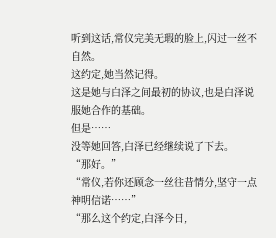听到这话,常仪完美无瑕的脸上,闪过一丝不自然。
这约定,她当然记得。
这是她与白泽之间最初的协议,也是白泽说服她合作的基础。
但是……
没等她回答,白泽已经继续说了下去。
“那好。”
“常仪,若你还顾念一丝往昔情分,坚守一点神明信诺……”
“那么这个约定,白泽今日,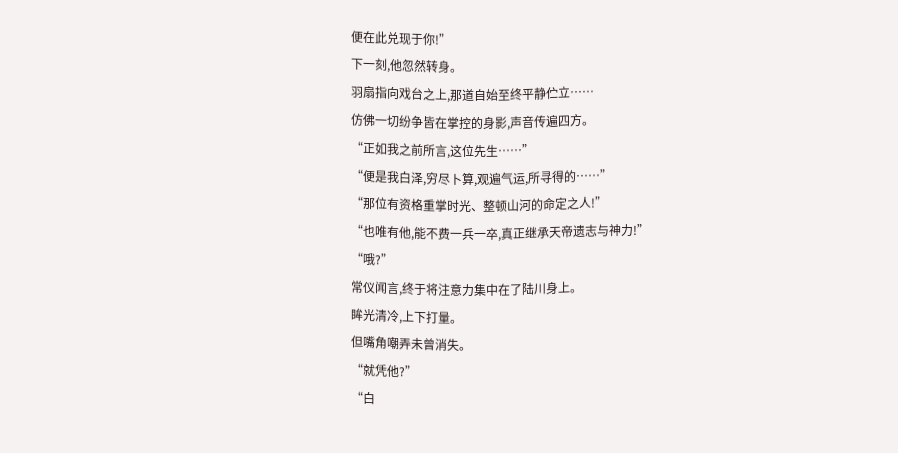便在此兑现于你!”
下一刻,他忽然转身。
羽扇指向戏台之上,那道自始至终平静伫立……
仿佛一切纷争皆在掌控的身影,声音传遍四方。
“正如我之前所言,这位先生……”
“便是我白泽,穷尽卜算,观遍气运,所寻得的……”
“那位有资格重掌时光、整顿山河的命定之人!”
“也唯有他,能不费一兵一卒,真正继承天帝遗志与神力!”
“哦?”
常仪闻言,终于将注意力集中在了陆川身上。
眸光清冷,上下打量。
但嘴角嘲弄未曾消失。
“就凭他?”
“白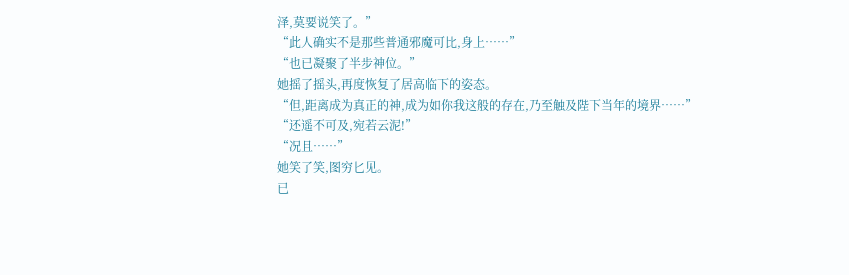泽,莫要说笑了。”
“此人确实不是那些普通邪魔可比,身上……”
“也已凝聚了半步神位。”
她摇了摇头,再度恢复了居高临下的姿态。
“但,距离成为真正的神,成为如你我这般的存在,乃至触及陛下当年的境界……”
“还遥不可及,宛若云泥!”
“况且……”
她笑了笑,图穷匕见。
已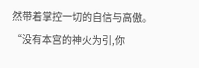然带着掌控一切的自信与高傲。
“没有本宫的神火为引,你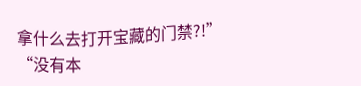拿什么去打开宝藏的门禁?!”
“没有本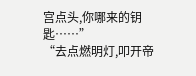宫点头,你哪来的钥匙……”
“去点燃明灯,叩开帝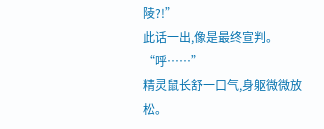陵?!”
此话一出,像是最终宣判。
“呼……”
精灵鼠长舒一口气,身躯微微放松。